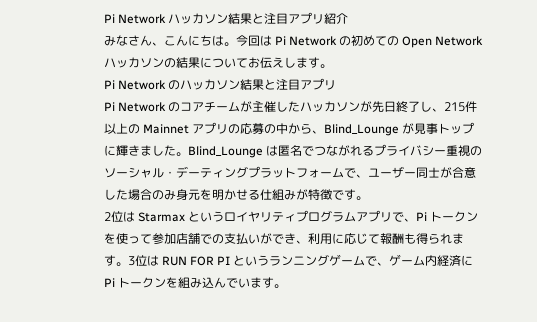Pi Network ハッカソン結果と注目アプリ紹介
みなさん、こんにちは。今回は Pi Network の初めての Open Network ハッカソンの結果についてお伝えします。
Pi Network のハッカソン結果と注目アプリ
Pi Network のコアチームが主催したハッカソンが先日終了し、215件以上の Mainnet アプリの応募の中から、Blind_Lounge が見事トップに輝きました。Blind_Lounge は匿名でつながれるプライバシー重視のソーシャル・デーティングプラットフォームで、ユーザー同士が合意した場合のみ身元を明かせる仕組みが特徴です。
2位は Starmax というロイヤリティプログラムアプリで、Pi トークンを使って参加店舗での支払いができ、利用に応じて報酬も得られます。3位は RUN FOR PI というランニングゲームで、ゲーム内経済に Pi トークンを組み込んでいます。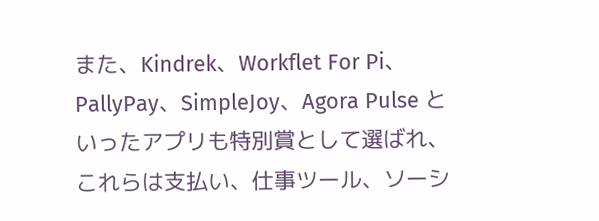また、Kindrek、Workflet For Pi、PallyPay、SimpleJoy、Agora Pulse といったアプリも特別賞として選ばれ、これらは支払い、仕事ツール、ソーシ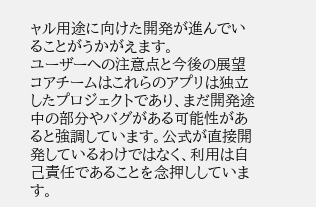ャル用途に向けた開発が進んでいることがうかがえます。
ユーザーへの注意点と今後の展望
コアチームはこれらのアプリは独立したプロジェクトであり、まだ開発途中の部分やバグがある可能性があると強調しています。公式が直接開発しているわけではなく、利用は自己責任であることを念押ししています。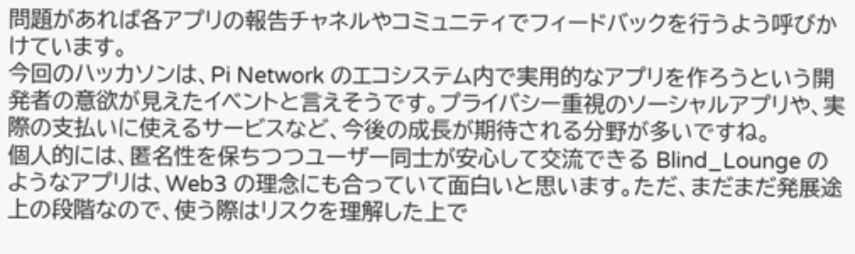問題があれば各アプリの報告チャネルやコミュニティでフィードバックを行うよう呼びかけています。
今回のハッカソンは、Pi Network のエコシステム内で実用的なアプリを作ろうという開発者の意欲が見えたイベントと言えそうです。プライバシー重視のソーシャルアプリや、実際の支払いに使えるサービスなど、今後の成長が期待される分野が多いですね。
個人的には、匿名性を保ちつつユーザー同士が安心して交流できる Blind_Lounge のようなアプリは、Web3 の理念にも合っていて面白いと思います。ただ、まだまだ発展途上の段階なので、使う際はリスクを理解した上で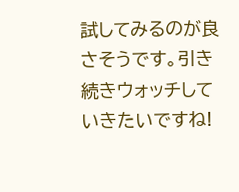試してみるのが良さそうです。引き続きウォッチしていきたいですね!